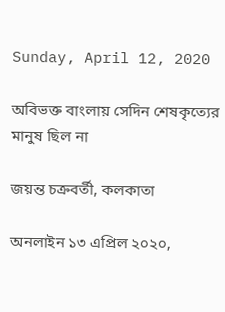Sunday, April 12, 2020

অবিভক্ত বাংলায় সেদিন শেষকৃত্যের মানুষ ছিল না

জয়ন্ত চক্রবর্তী, কলকাতা

অনলাইন ১৩ এপ্রিল ২০২০,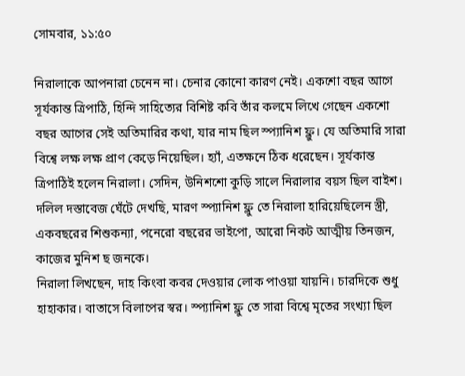সোমবার, ১১:৫০

নিরালাকে আপনারা চেনেন না। চেনার কোনো কারণ নেই। একশো বছর আগে সূর্যকান্ত ত্রিপাঠি, হিন্দি সাহিত্যের বিশিষ্ট কবি তাঁর কলমে লিখে গেছেন একশো বছর আগের সেই অতিমারির কথা, যার নাম ছিল স্প্যানিশ ফ্লু। যে অতিমারি সারা বিশ্বে লক্ষ লক্ষ প্রাণ কেড়ে নিয়েছিল। হ্যাঁ, এতক্ষনে ঠিক ধরেছেন। সূর্যকান্ত ত্রিপাঠিই হলেন নিরালা। সেদিন, উনিশশো কুড়ি সালে নিরালার বয়স ছিল বাইশ। দলিল দস্তাবেজ ঘেঁটে দেখছি, মারণ স্প্যানিশ ফ্লু তে নিরালা হারিয়েছিলেন স্ত্রী, একবছরের শিশুকন্যা, পনেরো বছরের ভাইপো, আরো নিকট আত্মীয় তিনজন, কাজের মুনিশ ছ জনকে।
নিরালা লিখছেন, দাহ কিংবা কবর দেওয়ার লোক পাওয়া যায়নি। চারদিকে শুধু হাহাকার। বাতাসে বিলাপের স্বর। স্প্যানিশ ফ্লু তে সারা বিশ্বে মৃতের সংখ্যা ছিল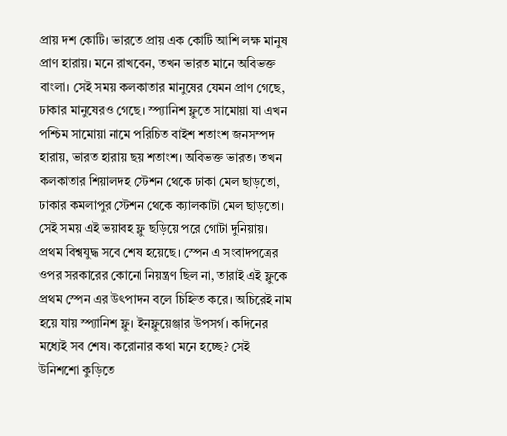প্রায় দশ কোটি। ভারতে প্রায় এক কোটি আশি লক্ষ মানুষ প্রাণ হারায়। মনে রাখবেন, তখন ভারত মানে অবিভক্ত বাংলা। সেই সময় কলকাতার মানুষের যেমন প্রাণ গেছে, ঢাকার মানুষেরও গেছে। স্প্যানিশ ফ্লুতে সামোয়া যা এখন পশ্চিম সামোয়া নামে পরিচিত বাইশ শতাংশ জনসম্পদ হারায়, ভারত হারায় ছয় শতাংশ। অবিভক্ত ভারত। তখন কলকাতার শিয়ালদহ স্টেশন থেকে ঢাকা মেল ছাড়তো, ঢাকার কমলাপুর স্টেশন থেকে ক্যালকাটা মেল ছাড়তো। সেই সময় এই ভয়াবহ ফ্লু ছড়িয়ে পরে গোটা দুনিয়ায়। প্রথম বিশ্বযুদ্ধ সবে শেষ হয়েছে। স্পেন এ সংবাদপত্রের ওপর সরকারের কোনো নিয়ন্ত্রণ ছিল না, তারাই এই ফ্লুকে প্রথম স্পেন এর উৎপাদন বলে চিহ্নিত করে। অচিরেই নাম হয়ে যায় স্প্যানিশ ফ্লু। ইনফ্লুয়েঞ্জার উপসর্গ। কদিনের মধ্যেই সব শেষ। করোনার কথা মনে হচ্ছে? সেই উনিশশো কুড়িতে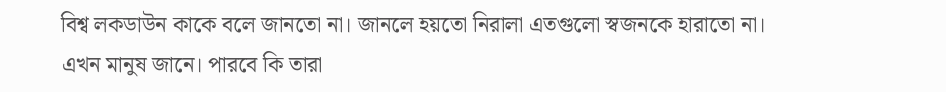বিশ্ব লকডাউন কাকে বলে জানতো না। জানলে হয়তো নিরালা এতগুলো স্বজনকে হারাতো না। এখন মানুষ জানে। পারবে কি তারা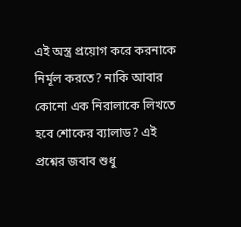এই অস্ত্র প্রয়োগ করে করনাকে নির্মূল করতে? নাকি আবার কোনো এক নিরালাকে লিখতে হবে শোকের ব্যালাড? এই প্রশ্নের জবাব শুধু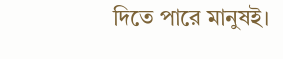দিতে পারে মানুষই।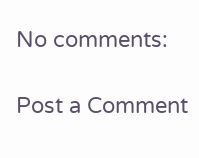No comments:

Post a Comment